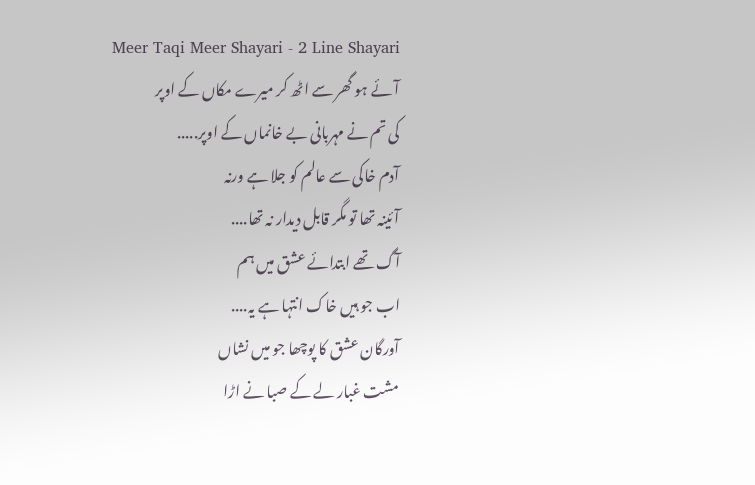Meer Taqi Meer Shayari - 2 Line Shayari
آئے ہو گھر سے اٹھ کر میرے مکاں کے اوپر
کی تم نے مہربانی بے خانماں کے اوپر.....
آدم خاکی سے عالم کو جلا ہے ورنہ
آئینہ تھا تو مگر قابل دیدار نہ تھا....
آگ تھے ابتدائے عشق میں ہم
اب جو ہیں خاک انتہا ہے یہ....
آورگان عشق کا پوچھا جو میں نشاں
مشت غبار لے کے صبا نے اڑا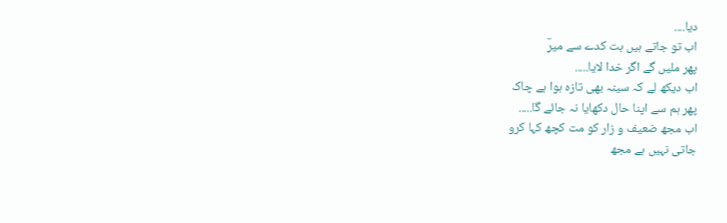دیا....
اب تو جاتے ہیں بت کدے سے میرؔ
پھر ملیں گے اگر خدا لایا.....
اب دیکھ لے کہ سینہ بھی تازہ ہوا ہے چاک
پھر ہم سے اپنا حال دکھایا نہ جائے گا.....
اب مجھ ضعیف و زار کو مت کچھ کہا کرو
جاتی نہیں ہے مجھ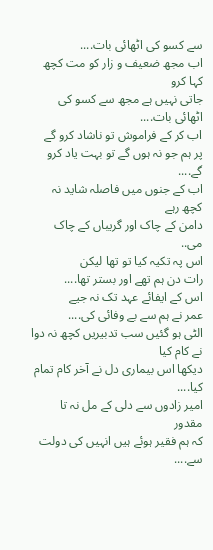سے کسو کی اٹھائی بات....
اب مجھ ضعیف و زار کو مت کچھ کہا کرو
جاتی نہیں ہے مجھ سے کسو کی اٹھائی بات....
اب کر کے فراموش تو ناشاد کرو گے
پر ہم جو نہ ہوں گے تو بہت یاد کرو گے....
اب کے جنوں میں فاصلہ شاید نہ کچھ رہے
دامن کے چاک اور گریباں کے چاک می..
اس پہ تکیہ کیا تو تھا لیکن
رات دن ہم تھے اور بستر تھا....
اس کے ایفائے عہد تک نہ جیے
عمر نے ہم سے بے وفائی کی....
الٹی ہو گئیں سب تدبیریں کچھ نہ دوا نے کام کیا
دیکھا اس بیماری دل نے آخر کام تمام کیا....
امیر زادوں سے دلی کے مل نہ تا مقدور
کہ ہم فقیر ہوئے ہیں انہیں کی دولت سے....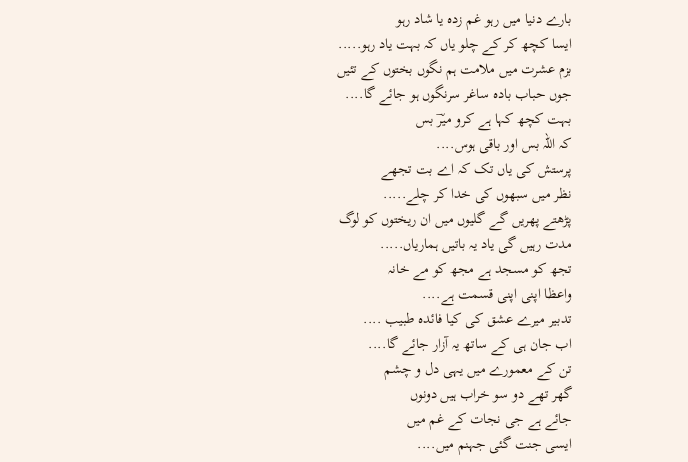بارے دنیا میں رہو غم زدہ یا شاد رہو
ایسا کچھ کر کے چلو یاں کہ بہت یاد رہو.....
بزم عشرت میں ملامت ہم نگوں بختوں کے تئیں
جوں حباب بادہ ساغر سرنگوں ہو جائے گا....
بہت کچھ کہا ہے کرو میرؔ بس
کہ اللہ بس اور باقی ہوس....
پرستش کی یاں تک کہ اے بت تجھے
نظر میں سبھوں کی خدا کر چلے.....
پڑھتے پھریں گے گلیوں میں ان ریختوں کو لوگ
مدت رہیں گی یاد یہ باتیں ہماریاں.....
تجھ کو مسجد ہے مجھ کو مے خانہ
واعظا اپنی اپنی قسمت ہے....
تدبیر میرے عشق کی کیا فائدہ طبیب ....
اب جان ہی کے ساتھ یہ آزار جائے گا....
تن کے معمورے میں یہی دل و چشم
گھر تھے دو سو خراب ہیں دونوں
جائے ہے جی نجات کے غم میں
ایسی جنت گئی جہنم میں....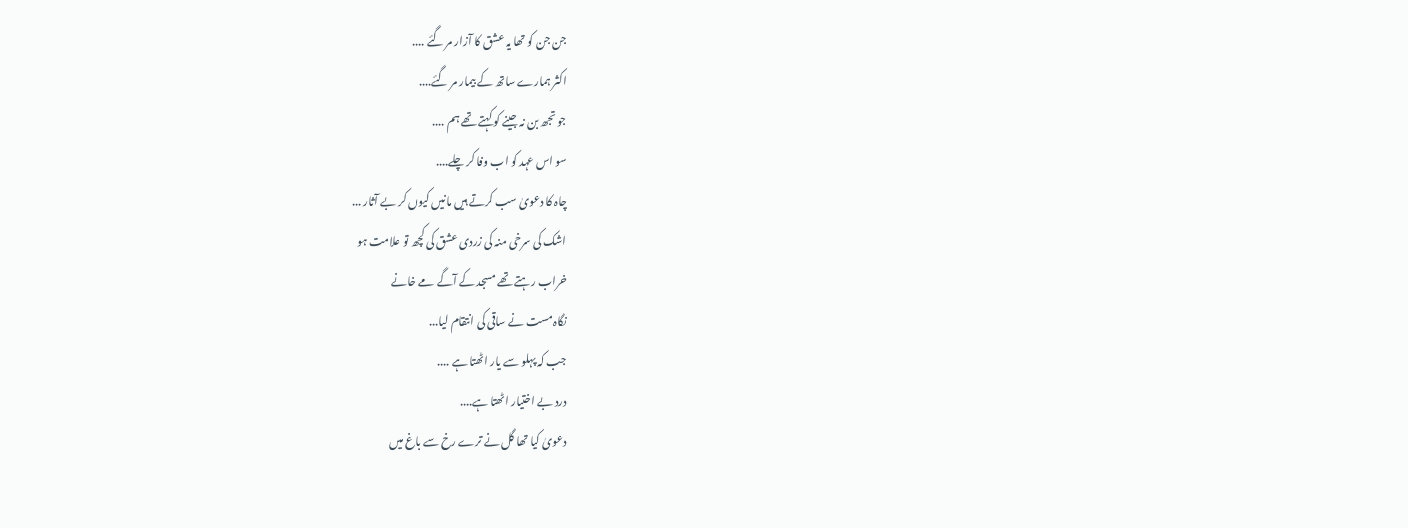جن جن کو تھا یہ عشق کا آزار مر گئے ....
اکثر ہمارے ساتھ کے بیمار مر گئے....
جو تجھ بن نہ جینے کو کہتے تھے ہم ....
سو اس عہد کو اب وفا کر چلے....
چاہ کا دعویٰ سب کرتے ہیں مانیں کیوں کر بے آثار ...
اشک کی سرخی منہ کی زردی عشق کی کچھ تو علامت ہو
خراب رہتے تھے مسجد کے آگے مے خانے
نگاہ مست نے ساقی کی انتقام لیا...
جب کہ پہلو سے یار اٹھتا ہے ....
درد بے اختیار اٹھتا ہے....
دعویٰ کیا تھا گل نے ترے رخ سے باغ میں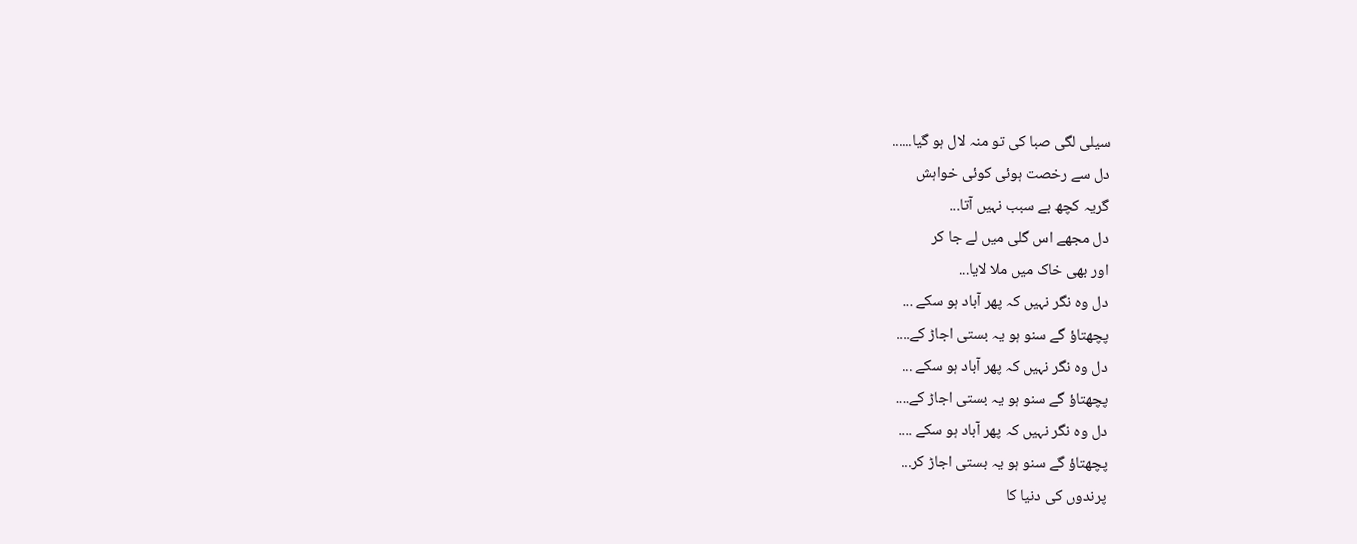سیلی لگی صبا کی تو منہ لال ہو گیا......
دل سے رخصت ہوئی کوئی خواہش
گریہ کچھ بے سبب نہیں آتا...
دل مجھے اس گلی میں لے جا کر
اور بھی خاک میں ملا لایا...
دل وہ نگر نہیں کہ پھر آباد ہو سکے ...
پچھتاؤ گے سنو ہو یہ بستی اجاڑ کے....
دل وہ نگر نہیں کہ پھر آباد ہو سکے ...
پچھتاؤ گے سنو ہو یہ بستی اجاڑ کے....
دل وہ نگر نہیں کہ پھر آباد ہو سکے ....
پچھتاؤ گے سنو ہو یہ بستی اجاڑ کر...
پرندوں کی دنیا کا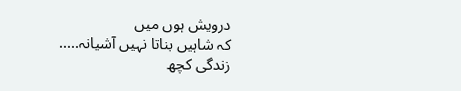درویش ہوں میں
کہ شاہیں بناتا نہیں آشیانہ.....
زندگی کچھ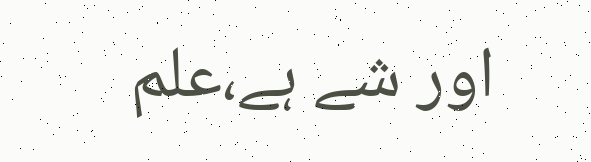اور شے ہے،علم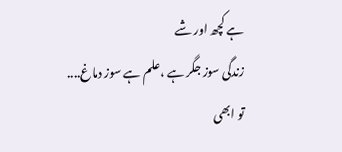ہے کچھ اور شے
زندگی سوز جگر ہے ،علم ہے سوز دماغ....
تو ابھی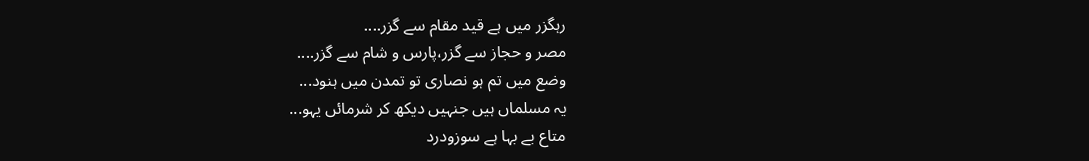رہگزر میں ہے قید مقام سے گزر....
مصر و حجاز سے گزر،پارس و شام سے گزر....
وضع میں تم ہو نصاری تو تمدن میں ہنود...
یہ مسلماں ہیں جنہیں دیکھ کر شرمائں یہو...
متاع بے بہا ہے سوزودرد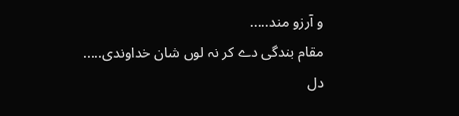و آرزو مند.....
مقام بندگی دے کر نہ لوں شان خداوندی.....
دل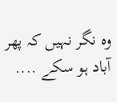وہ نگر نہیں کہ پھر آباد ہو سکے ....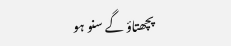پچھتاؤ گے سنو ہو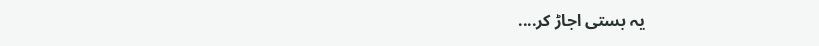یہ بستی اجاڑ کر....